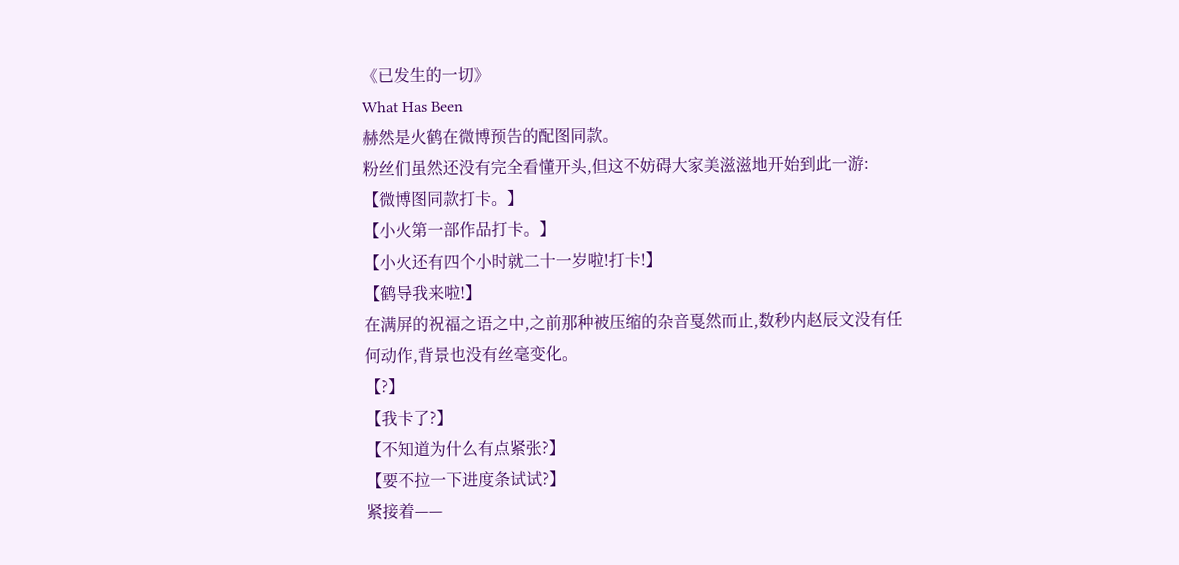《已发生的一切》
What Has Been
赫然是火鹤在微博预告的配图同款。
粉丝们虽然还没有完全看懂开头,但这不妨碍大家美滋滋地开始到此一游:
【微博图同款打卡。】
【小火第一部作品打卡。】
【小火还有四个小时就二十一岁啦!打卡!】
【鹤导我来啦!】
在满屏的祝福之语之中,之前那种被压缩的杂音戛然而止,数秒内赵辰文没有任何动作,背景也没有丝毫变化。
【?】
【我卡了?】
【不知道为什么有点紧张?】
【要不拉一下进度条试试?】
紧接着——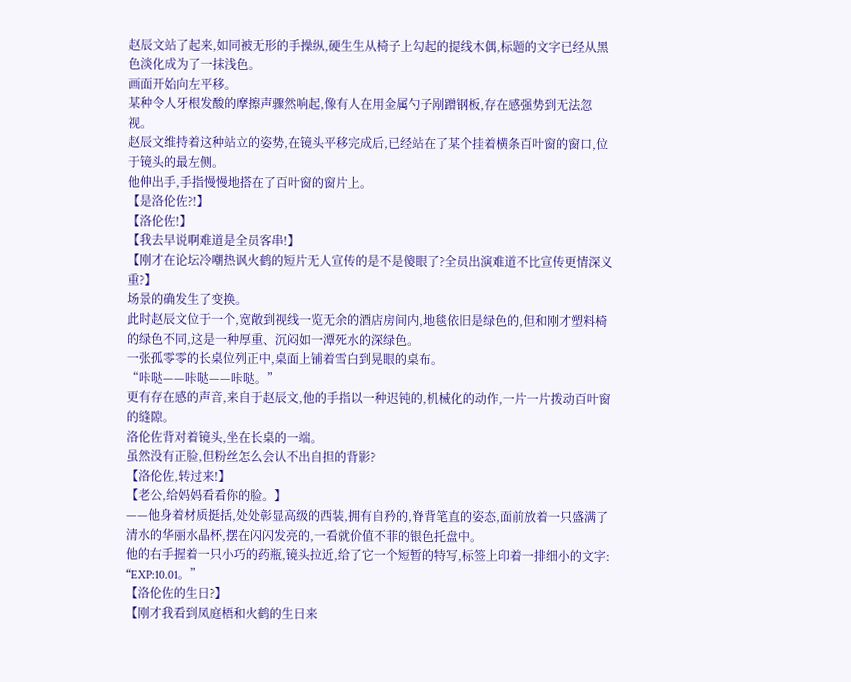赵辰文站了起来,如同被无形的手操纵,硬生生从椅子上勾起的提线木偶,标题的文字已经从黑色淡化成为了一抹浅色。
画面开始向左平移。
某种令人牙根发酸的摩擦声骤然响起,像有人在用金属勺子剐蹭钢板,存在感强势到无法忽视。
赵辰文维持着这种站立的姿势,在镜头平移完成后,已经站在了某个挂着横条百叶窗的窗口,位于镜头的最左侧。
他伸出手,手指慢慢地搭在了百叶窗的窗片上。
【是洛伦佐?!】
【洛伦佐!】
【我去早说啊难道是全员客串!】
【刚才在论坛冷嘲热讽火鹤的短片无人宣传的是不是傻眼了?全员出演难道不比宣传更情深义重?】
场景的确发生了变换。
此时赵辰文位于一个,宽敞到视线一览无余的酒店房间内,地毯依旧是绿色的,但和刚才塑料椅的绿色不同,这是一种厚重、沉闷如一潭死水的深绿色。
一张孤零零的长桌位列正中,桌面上铺着雪白到晃眼的桌布。
“咔哒——咔哒——咔哒。”
更有存在感的声音,来自于赵辰文,他的手指以一种迟钝的,机械化的动作,一片一片拨动百叶窗的缝隙。
洛伦佐背对着镜头,坐在长桌的一端。
虽然没有正脸,但粉丝怎么会认不出自担的背影?
【洛伦佐,转过来!】
【老公,给妈妈看看你的脸。】
——他身着材质挺括,处处彰显高级的西装,拥有自矜的,脊背笔直的姿态,面前放着一只盛满了清水的华丽水晶杯,摆在闪闪发亮的,一看就价值不菲的银色托盘中。
他的右手握着一只小巧的药瓶,镜头拉近,给了它一个短暂的特写,标签上印着一排细小的文字:
“EXP:10.01。”
【洛伦佐的生日?】
【刚才我看到凤庭梧和火鹤的生日来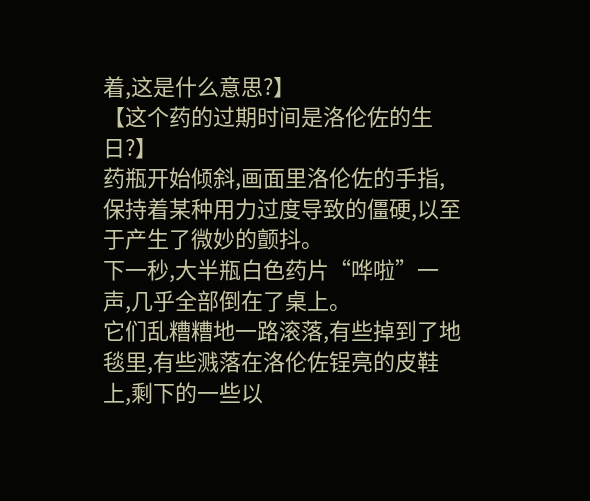着,这是什么意思?】
【这个药的过期时间是洛伦佐的生日?】
药瓶开始倾斜,画面里洛伦佐的手指,保持着某种用力过度导致的僵硬,以至于产生了微妙的颤抖。
下一秒,大半瓶白色药片“哗啦”一声,几乎全部倒在了桌上。
它们乱糟糟地一路滚落,有些掉到了地毯里,有些溅落在洛伦佐锃亮的皮鞋上,剩下的一些以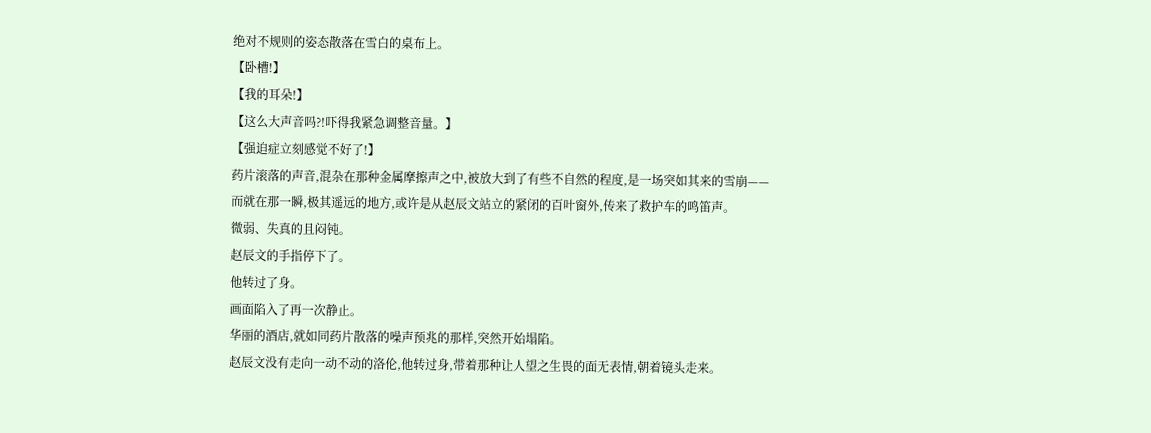绝对不规则的姿态散落在雪白的桌布上。
【卧槽!】
【我的耳朵!】
【这么大声音吗?!吓得我紧急调整音量。】
【强迫症立刻感觉不好了!】
药片滚落的声音,混杂在那种金属摩擦声之中,被放大到了有些不自然的程度,是一场突如其来的雪崩——
而就在那一瞬,极其遥远的地方,或许是从赵辰文站立的紧闭的百叶窗外,传来了救护车的鸣笛声。
微弱、失真的且闷钝。
赵辰文的手指停下了。
他转过了身。
画面陷入了再一次静止。
华丽的酒店,就如同药片散落的噪声预兆的那样,突然开始塌陷。
赵辰文没有走向一动不动的洛伦,他转过身,带着那种让人望之生畏的面无表情,朝着镜头走来。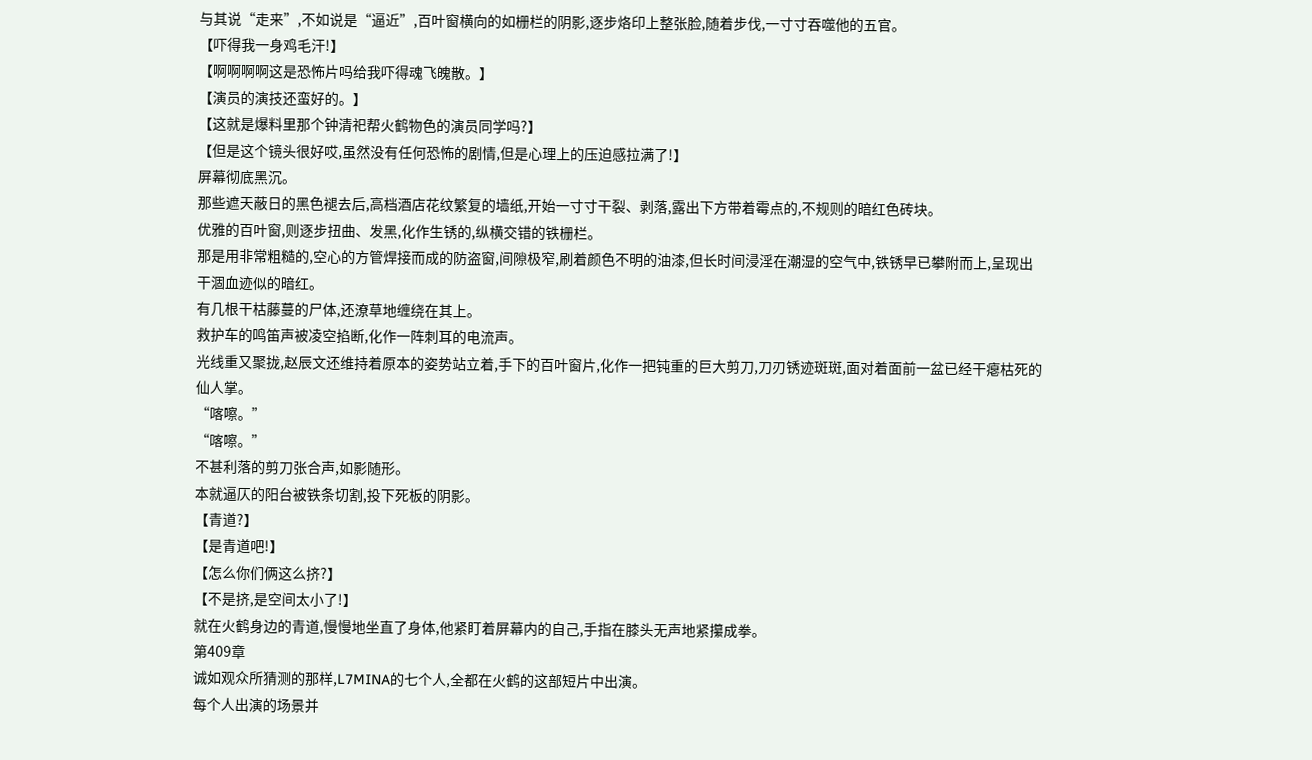与其说“走来”,不如说是“逼近”,百叶窗横向的如栅栏的阴影,逐步烙印上整张脸,随着步伐,一寸寸吞噬他的五官。
【吓得我一身鸡毛汗!】
【啊啊啊啊这是恐怖片吗给我吓得魂飞魄散。】
【演员的演技还蛮好的。】
【这就是爆料里那个钟清祀帮火鹤物色的演员同学吗?】
【但是这个镜头很好哎,虽然没有任何恐怖的剧情,但是心理上的压迫感拉满了!】
屏幕彻底黑沉。
那些遮天蔽日的黑色褪去后,高档酒店花纹繁复的墙纸,开始一寸寸干裂、剥落,露出下方带着霉点的,不规则的暗红色砖块。
优雅的百叶窗,则逐步扭曲、发黑,化作生锈的,纵横交错的铁栅栏。
那是用非常粗糙的,空心的方管焊接而成的防盗窗,间隙极窄,刷着颜色不明的油漆,但长时间浸淫在潮湿的空气中,铁锈早已攀附而上,呈现出干涸血迹似的暗红。
有几根干枯藤蔓的尸体,还潦草地缠绕在其上。
救护车的鸣笛声被凌空掐断,化作一阵刺耳的电流声。
光线重又聚拢,赵辰文还维持着原本的姿势站立着,手下的百叶窗片,化作一把钝重的巨大剪刀,刀刃锈迹斑斑,面对着面前一盆已经干瘪枯死的仙人掌。
“喀嚓。”
“喀嚓。”
不甚利落的剪刀张合声,如影随形。
本就逼仄的阳台被铁条切割,投下死板的阴影。
【青道?】
【是青道吧!】
【怎么你们俩这么挤?】
【不是挤,是空间太小了!】
就在火鹤身边的青道,慢慢地坐直了身体,他紧盯着屏幕内的自己,手指在膝头无声地紧攥成拳。
第409章
诚如观众所猜测的那样,L7MINA的七个人,全都在火鹤的这部短片中出演。
每个人出演的场景并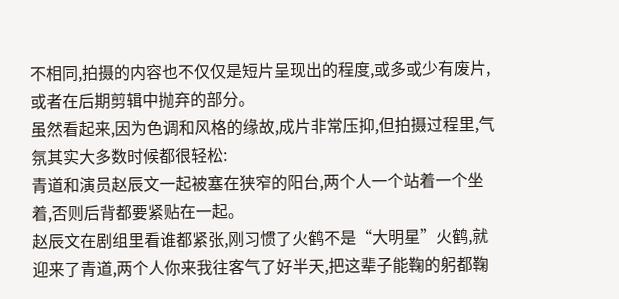不相同,拍摄的内容也不仅仅是短片呈现出的程度,或多或少有废片,或者在后期剪辑中抛弃的部分。
虽然看起来,因为色调和风格的缘故,成片非常压抑,但拍摄过程里,气氛其实大多数时候都很轻松:
青道和演员赵辰文一起被塞在狭窄的阳台,两个人一个站着一个坐着,否则后背都要紧贴在一起。
赵辰文在剧组里看谁都紧张,刚习惯了火鹤不是“大明星”火鹤,就迎来了青道,两个人你来我往客气了好半天,把这辈子能鞠的躬都鞠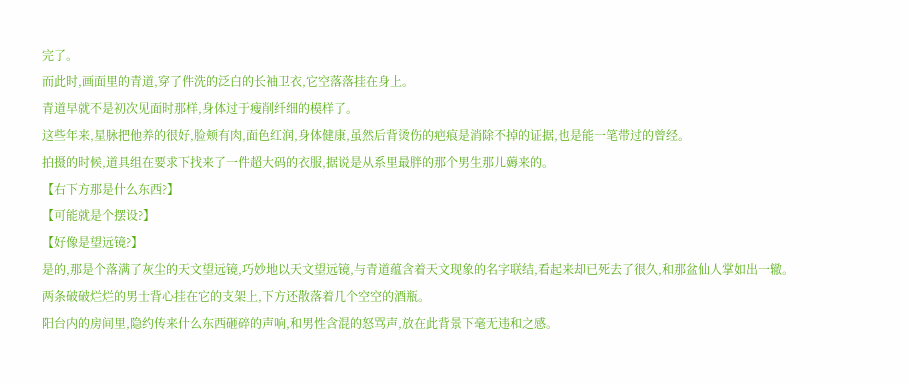完了。
而此时,画面里的青道,穿了件洗的泛白的长袖卫衣,它空落落挂在身上。
青道早就不是初次见面时那样,身体过于瘦削纤细的模样了。
这些年来,星脉把他养的很好,脸颊有肉,面色红润,身体健康,虽然后背烫伤的疤痕是消除不掉的证据,也是能一笔带过的曾经。
拍摄的时候,道具组在要求下找来了一件超大码的衣服,据说是从系里最胖的那个男生那儿薅来的。
【右下方那是什么东西?】
【可能就是个摆设?】
【好像是望远镜?】
是的,那是个落满了灰尘的天文望远镜,巧妙地以天文望远镜,与青道蕴含着天文现象的名字联结,看起来却已死去了很久,和那盆仙人掌如出一辙。
两条破破烂烂的男士背心挂在它的支架上,下方还散落着几个空空的酒瓶。
阳台内的房间里,隐约传来什么东西砸碎的声响,和男性含混的怒骂声,放在此背景下毫无违和之感。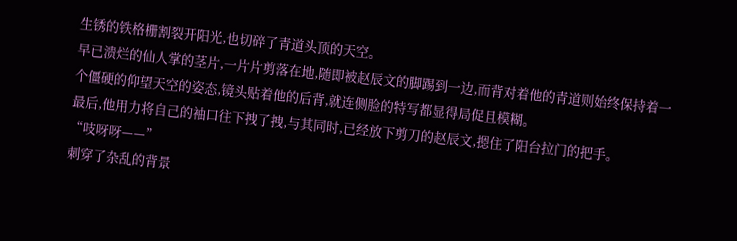生锈的铁格栅割裂开阳光,也切碎了青道头顶的天空。
早已溃烂的仙人掌的茎片,一片片剪落在地,随即被赵辰文的脚踢到一边,而背对着他的青道则始终保持着一个僵硬的仰望天空的姿态,镜头贴着他的后背,就连侧脸的特写都显得局促且模糊。
最后,他用力将自己的袖口往下拽了拽,与其同时,已经放下剪刀的赵辰文,摁住了阳台拉门的把手。
“吱呀呀——”
刺穿了杂乱的背景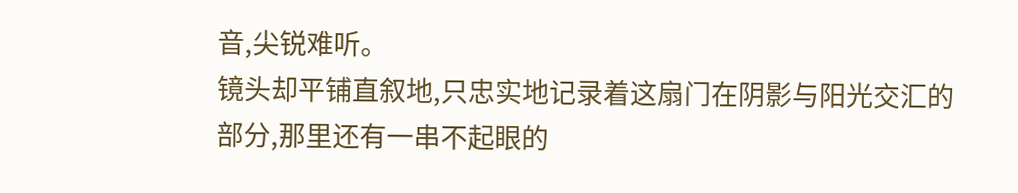音,尖锐难听。
镜头却平铺直叙地,只忠实地记录着这扇门在阴影与阳光交汇的部分,那里还有一串不起眼的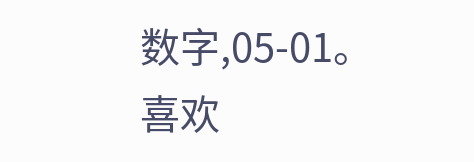数字,05-01。
喜欢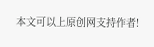本文可以上原创网支持作者!